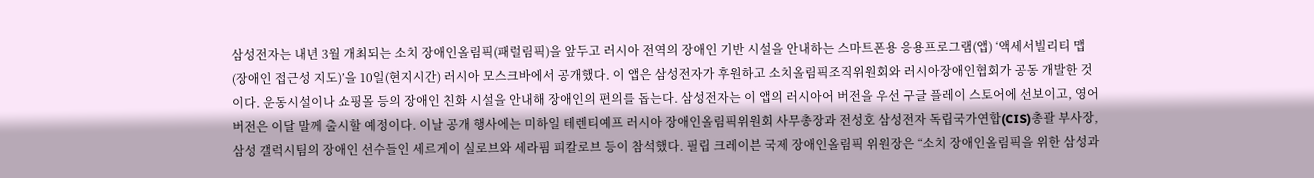삼성전자는 내년 3월 개최되는 소치 장애인올림픽(패럴림픽)을 앞두고 러시아 전역의 장애인 기반 시설을 안내하는 스마트폰용 응용프로그램(앱) ‘액세서빌리티 맵(장애인 접근성 지도)’을 10일(현지시간) 러시아 모스크바에서 공개했다. 이 앱은 삼성전자가 후원하고 소치올림픽조직위원회와 러시아장애인협회가 공동 개발한 것이다. 운동시설이나 쇼핑몰 등의 장애인 친화 시설을 안내해 장애인의 편의를 돕는다. 삼성전자는 이 앱의 러시아어 버전을 우선 구글 플레이 스토어에 선보이고, 영어 버전은 이달 말께 출시할 예정이다. 이날 공개 행사에는 미하일 테렌티예프 러시아 장애인올림픽위원회 사무총장과 전성호 삼성전자 독립국가연합(CIS)총괄 부사장, 삼성 갤럭시팀의 장애인 선수들인 세르게이 실로브와 세라핌 피칼로브 등이 참석했다. 필립 크레이븐 국제 장애인올림픽 위원장은 “소치 장애인올림픽을 위한 삼성과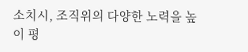소치시, 조직위의 다양한 노력을 높이 평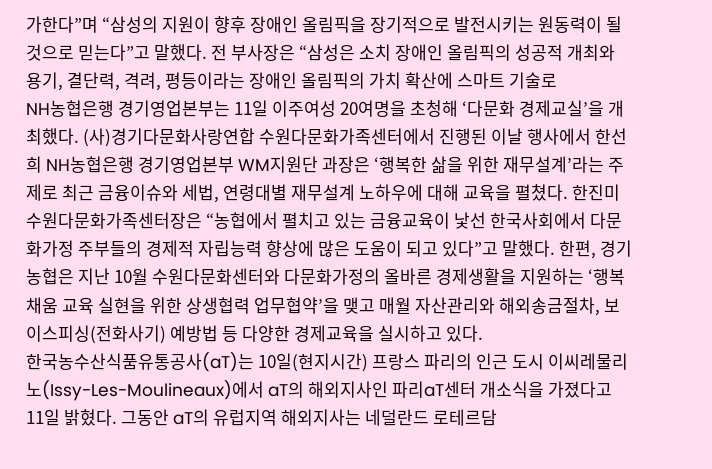가한다”며 “삼성의 지원이 향후 장애인 올림픽을 장기적으로 발전시키는 원동력이 될 것으로 믿는다”고 말했다. 전 부사장은 “삼성은 소치 장애인 올림픽의 성공적 개최와 용기, 결단력, 격려, 평등이라는 장애인 올림픽의 가치 확산에 스마트 기술로
NH농협은행 경기영업본부는 11일 이주여성 20여명을 초청해 ‘다문화 경제교실’을 개최했다. (사)경기다문화사랑연합 수원다문화가족센터에서 진행된 이날 행사에서 한선희 NH농협은행 경기영업본부 WM지원단 과장은 ‘행복한 삶을 위한 재무설계’라는 주제로 최근 금융이슈와 세법, 연령대별 재무설계 노하우에 대해 교육을 펼쳤다. 한진미 수원다문화가족센터장은 “농협에서 펼치고 있는 금융교육이 낯선 한국사회에서 다문화가정 주부들의 경제적 자립능력 향상에 많은 도움이 되고 있다”고 말했다. 한편, 경기농협은 지난 10월 수원다문화센터와 다문화가정의 올바른 경제생활을 지원하는 ‘행복채움 교육 실현을 위한 상생협력 업무협약’을 맺고 매월 자산관리와 해외송금절차, 보이스피싱(전화사기) 예방법 등 다양한 경제교육을 실시하고 있다.
한국농수산식품유통공사(aT)는 10일(현지시간) 프랑스 파리의 인근 도시 이씨레물리노(Issy-Les-Moulineaux)에서 aT의 해외지사인 파리aT센터 개소식을 가졌다고 11일 밝혔다. 그동안 aT의 유럽지역 해외지사는 네덜란드 로테르담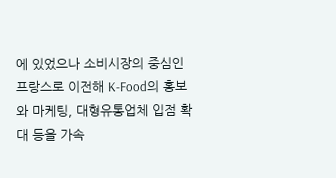에 있었으나 소비시장의 중심인 프랑스로 이전해 K-Food의 홍보와 마케팅, 대형유통업체 입점 확대 등을 가속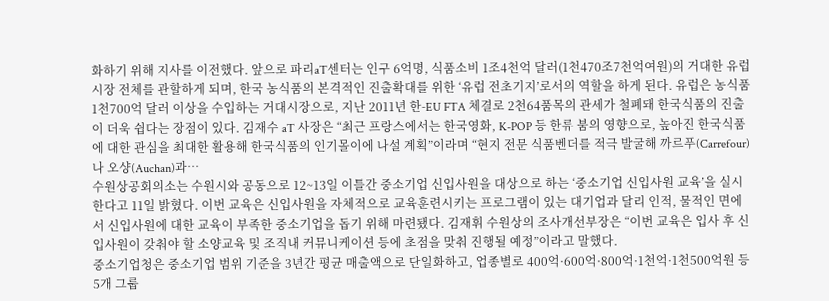화하기 위해 지사를 이전했다. 앞으로 파리aT센터는 인구 6억명, 식품소비 1조4천억 달러(1천470조7천억여원)의 거대한 유럽시장 전체를 관할하게 되며, 한국 농식품의 본격적인 진출확대를 위한 ‘유럽 전초기지’로서의 역할을 하게 된다. 유럽은 농식품 1천700억 달러 이상을 수입하는 거대시장으로, 지난 2011년 한-EU FTA 체결로 2천64품목의 관세가 철폐돼 한국식품의 진출이 더욱 쉽다는 장점이 있다. 김재수 aT 사장은 “최근 프랑스에서는 한국영화, K-POP 등 한류 붐의 영향으로, 높아진 한국식품에 대한 관심을 최대한 활용해 한국식품의 인기몰이에 나설 계획”이라며 “현지 전문 식품벤더를 적극 발굴해 까르푸(Carrefour)나 오샹(Auchan)과…
수원상공회의소는 수원시와 공동으로 12~13일 이틀간 중소기업 신입사원을 대상으로 하는 ‘중소기업 신입사원 교육’을 실시한다고 11일 밝혔다. 이번 교육은 신입사원을 자체적으로 교육훈련시키는 프로그램이 있는 대기업과 달리 인적, 물적인 면에서 신입사원에 대한 교육이 부족한 중소기업을 돕기 위해 마련됐다. 김재휘 수원상의 조사개선부장은 “이번 교육은 입사 후 신입사원이 갖춰야 할 소양교육 및 조직내 커뮤니케이션 등에 초점을 맞춰 진행될 예정”이라고 말했다.
중소기업청은 중소기업 범위 기준을 3년간 평균 매출액으로 단일화하고, 업종별로 400억·600억·800억·1천억·1천500억원 등 5개 그룹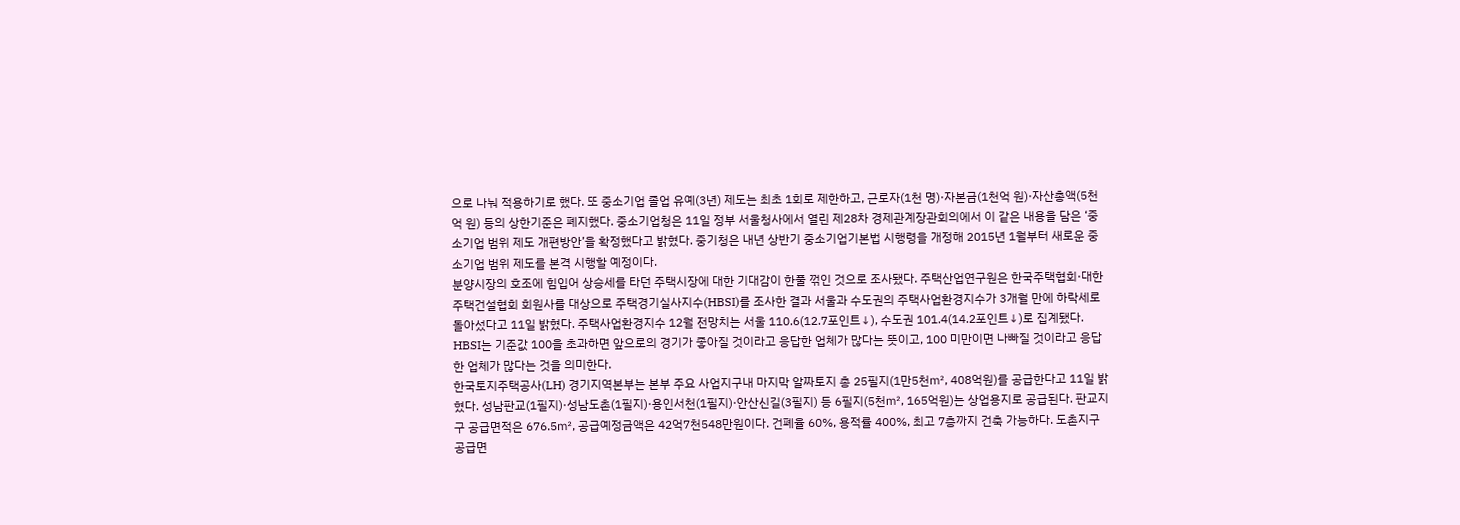으로 나눠 적용하기로 했다. 또 중소기업 졸업 유예(3년) 제도는 최초 1회로 제한하고, 근로자(1천 명)·자본금(1천억 원)·자산총액(5천억 원) 등의 상한기준은 폐지했다. 중소기업청은 11일 정부 서울청사에서 열린 제28차 경제관계장관회의에서 이 같은 내용을 담은 ‘중소기업 범위 제도 개편방안’을 확정했다고 밝혔다. 중기청은 내년 상반기 중소기업기본법 시행령을 개정해 2015년 1월부터 새로운 중소기업 범위 제도를 본격 시행할 예정이다.
분양시장의 호조에 힘입어 상승세를 타던 주택시장에 대한 기대감이 한풀 꺾인 것으로 조사됐다. 주택산업연구원은 한국주택협회·대한주택건설협회 회원사를 대상으로 주택경기실사지수(HBSI)를 조사한 결과 서울과 수도권의 주택사업환경지수가 3개월 만에 하락세로 돌아섰다고 11일 밝혔다. 주택사업환경지수 12월 전망치는 서울 110.6(12.7포인트↓), 수도권 101.4(14.2포인트↓)로 집계됐다. HBSI는 기준값 100을 초과하면 앞으로의 경기가 좋아질 것이라고 응답한 업체가 많다는 뜻이고, 100 미만이면 나빠질 것이라고 응답한 업체가 많다는 것을 의미한다.
한국토지주택공사(LH) 경기지역본부는 본부 주요 사업지구내 마지막 알짜토지 총 25필지(1만5천㎡, 408억원)를 공급한다고 11일 밝혔다. 성남판교(1필지)·성남도촌(1필지)·용인서천(1필지)·안산신길(3필지) 등 6필지(5천㎡, 165억원)는 상업용지로 공급된다. 판교지구 공급면적은 676.5㎡, 공급예정금액은 42억7천548만원이다. 건폐율 60%, 용적률 400%, 최고 7층까지 건축 가능하다. 도촌지구 공급면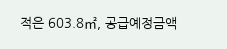적은 603.8㎡, 공급예정금액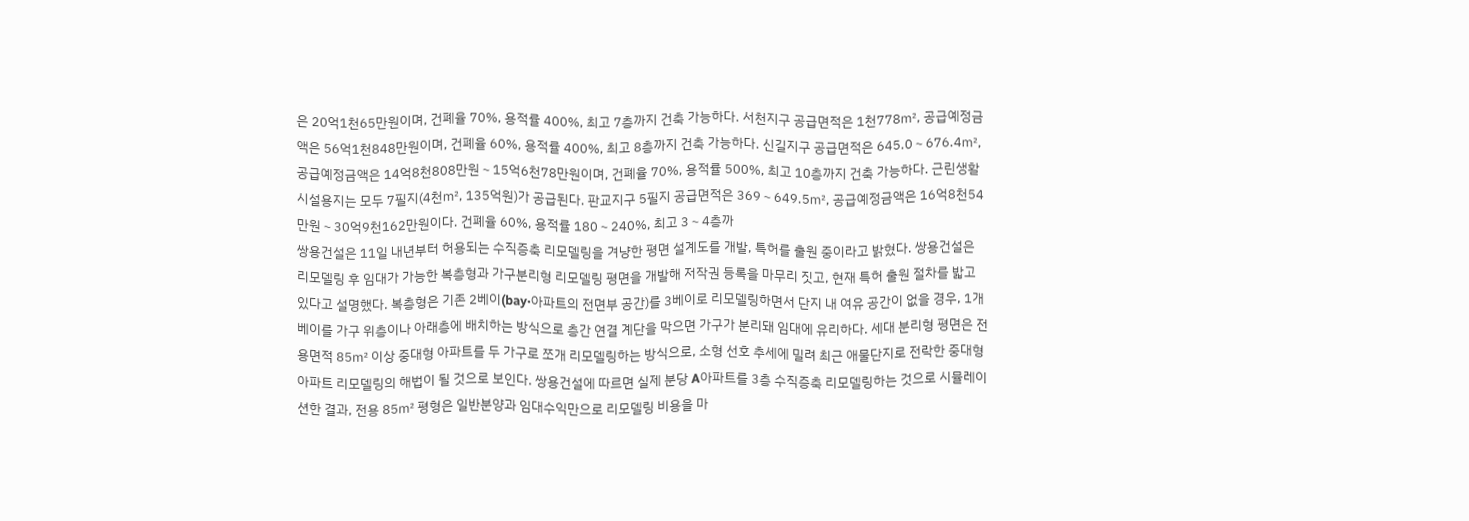은 20억1천65만원이며, 건폐율 70%, 용적률 400%, 최고 7층까지 건축 가능하다. 서천지구 공급면적은 1천778㎡, 공급예정금액은 56억1천848만원이며, 건폐율 60%, 용적률 400%, 최고 8층까지 건축 가능하다. 신길지구 공급면적은 645.0∼676.4㎡, 공급예정금액은 14억8천808만원∼15억6천78만원이며, 건폐율 70%, 용적률 500%, 최고 10층까지 건축 가능하다. 근린생활시설용지는 모두 7필지(4천㎡, 135억원)가 공급된다. 판교지구 5필지 공급면적은 369∼649.5㎡, 공급예정금액은 16억8천54만원∼30억9천162만원이다. 건폐율 60%, 용적률 180∼240%, 최고 3∼4층까
쌍용건설은 11일 내년부터 허용되는 수직증축 리모델링을 겨냥한 평면 설계도를 개발, 특허를 출원 중이라고 밝혔다. 쌍용건설은 리모델링 후 임대가 가능한 복층형과 가구분리형 리모델링 평면을 개발해 저작권 등록을 마무리 짓고, 현재 특허 출원 절차를 밟고 있다고 설명했다. 복층형은 기존 2베이(bay·아파트의 전면부 공간)를 3베이로 리모델링하면서 단지 내 여유 공간이 없을 경우, 1개 베이를 가구 위층이나 아래층에 배치하는 방식으로 층간 연결 계단을 막으면 가구가 분리돼 임대에 유리하다. 세대 분리형 평면은 전용면적 85㎡ 이상 중대형 아파트를 두 가구로 쪼개 리모델링하는 방식으로, 소형 선호 추세에 밀려 최근 애물단지로 전락한 중대형 아파트 리모델링의 해법이 될 것으로 보인다. 쌍용건설에 따르면 실제 분당 A아파트를 3층 수직증축 리모델링하는 것으로 시뮬레이션한 결과, 전용 85㎡ 평형은 일반분양과 임대수익만으로 리모델링 비용을 마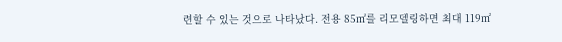련할 수 있는 것으로 나타났다. 전용 85㎡를 리모델링하면 최대 119㎡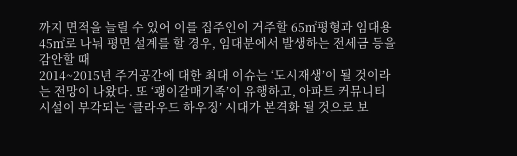까지 면적을 늘릴 수 있어 이를 집주인이 거주할 65㎡평형과 임대용 45㎡로 나눠 평면 설계를 할 경우, 임대분에서 발생하는 전세금 등을 감안할 때
2014~2015년 주거공간에 대한 최대 이슈는 ‘도시재생’이 될 것이라는 전망이 나왔다. 또 ‘괭이갈매기족’이 유행하고, 아파트 커뮤니티 시설이 부각되는 ‘클라우드 하우징’ 시대가 본격화 될 것으로 보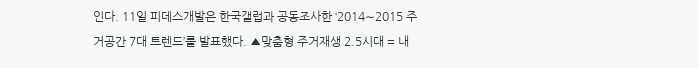인다. 11일 피데스개발은 한국갤럽과 공동조사한 ‘2014∼2015 주거공간 7대 트렌드’를 발표했다. ▲맞춤형 주거재생 2.5시대 = 내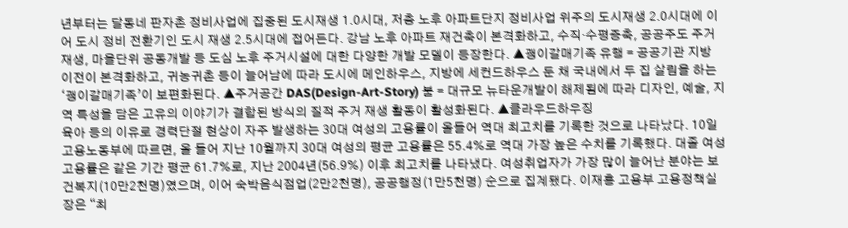년부터는 달동네 판자촌 정비사업에 집중된 도시재생 1.0시대, 저층 노후 아파트단지 정비사업 위주의 도시재생 2.0시대에 이어 도시 정비 전환기인 도시 재생 2.5시대에 접어든다. 강남 노후 아파트 재건축이 본격화하고, 수직·수평증축, 공공주도 주거 재생, 마을단위 공동개발 등 도심 노후 주거시설에 대한 다양한 개발 모델이 등장한다. ▲괭이갈매기족 유행 = 공공기관 지방 이전이 본격화하고, 귀농귀촌 등이 늘어남에 따라 도시에 메인하우스, 지방에 세컨드하우스 둔 채 국내에서 두 집 살림을 하는 ‘괭이갈매기족’이 보편화된다. ▲주거공간 DAS(Design-Art-Story) 붐 = 대규모 뉴타운개발이 해제됨에 따라 디자인, 예술, 지역 특성을 담은 고유의 이야기가 결합된 방식의 질적 주거 재생 활동이 활성화된다. ▲클라우드하우징
육아 등의 이유로 경력단절 현상이 자주 발생하는 30대 여성의 고용률이 올들어 역대 최고치를 기록한 것으로 나타났다. 10일 고용노동부에 따르면, 올 들어 지난 10월까지 30대 여성의 평균 고용률은 55.4%로 역대 가장 높은 수치를 기록했다. 대졸 여성 고용률은 같은 기간 평균 61.7%로, 지난 2004년(56.9%) 이후 최고치를 나타냈다. 여성취업자가 가장 많이 늘어난 분야는 보건복지(10만2천명)였으며, 이어 숙박음식점업(2만2천명), 공공행정(1만5천명) 순으로 집계됐다. 이재흥 고용부 고용정책실장은 “최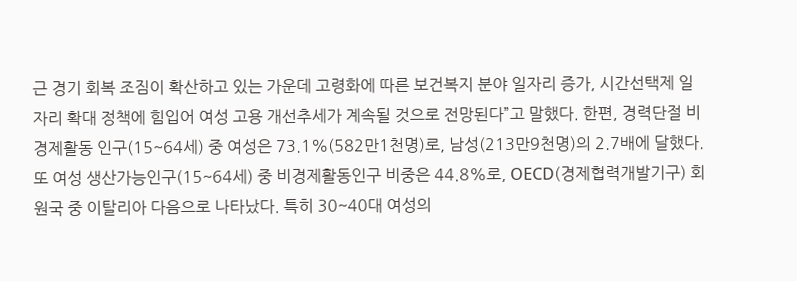근 경기 회복 조짐이 확산하고 있는 가운데 고령화에 따른 보건복지 분야 일자리 증가, 시간선택제 일자리 확대 정책에 힘입어 여성 고용 개선추세가 계속될 것으로 전망된다”고 말했다. 한편, 경력단절 비경제활동 인구(15~64세) 중 여성은 73.1%(582만1천명)로, 남성(213만9천명)의 2.7배에 달했다. 또 여성 생산가능인구(15~64세) 중 비경제활동인구 비중은 44.8%로, OECD(경제협력개발기구) 회원국 중 이탈리아 다음으로 나타났다. 특히 30~40대 여성의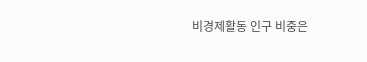비경제활동 인구 비중은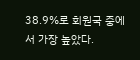38.9%로 회원국 중에서 가장 높았다.